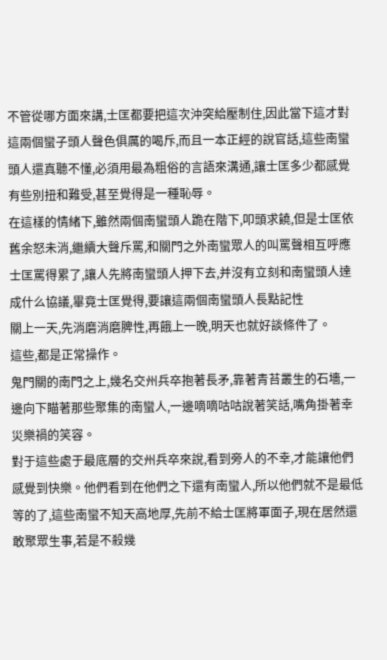不管從哪方面來講,士匡都要把這次沖突給壓制住,因此當下這才對這兩個蠻子頭人聲色俱厲的喝斥,而且一本正經的說官話,這些南蠻頭人還真聽不懂,必須用最為粗俗的言語來溝通,讓士匡多少都感覺有些別扭和難受,甚至覺得是一種恥辱。
在這樣的情緒下,雖然兩個南蠻頭人跪在階下,叩頭求饒,但是士匡依舊余怒未消,繼續大聲斥罵,和關門之外南蠻眾人的叫罵聲相互呼應
士匡罵得累了,讓人先將南蠻頭人押下去,并沒有立刻和南蠻頭人達成什么協議,畢竟士匡覺得,要讓這兩個南蠻頭人長點記性
關上一天,先消磨消磨脾性,再餓上一晚,明天也就好談條件了。
這些,都是正常操作。
鬼門關的南門之上,幾名交州兵卒抱著長矛,靠著青苔叢生的石墻,一邊向下瞄著那些聚集的南蠻人,一邊嘀嘀咕咕說著笑話,嘴角掛著幸災樂禍的笑容。
對于這些處于最底層的交州兵卒來說,看到旁人的不幸,才能讓他們感覺到快樂。他們看到在他們之下還有南蠻人,所以他們就不是最低等的了,這些南蠻不知天高地厚,先前不給士匡將軍面子,現在居然還敢聚眾生事,若是不殺幾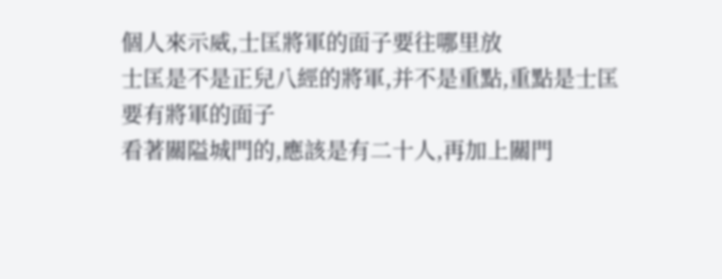個人來示威,士匡將軍的面子要往哪里放
士匡是不是正兒八經的將軍,并不是重點,重點是士匡要有將軍的面子
看著關隘城門的,應該是有二十人,再加上關門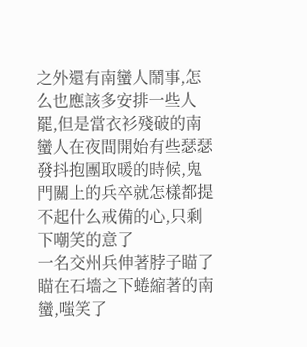之外還有南蠻人鬧事,怎么也應該多安排一些人罷,但是當衣衫殘破的南蠻人在夜間開始有些瑟瑟發抖抱團取暖的時候,鬼門關上的兵卒就怎樣都提不起什么戒備的心,只剩下嘲笑的意了
一名交州兵伸著脖子瞄了瞄在石墻之下蜷縮著的南蠻,嗤笑了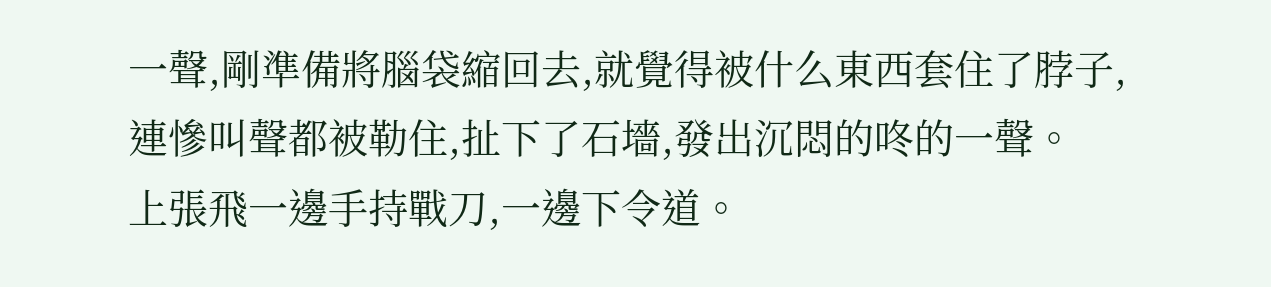一聲,剛準備將腦袋縮回去,就覺得被什么東西套住了脖子,連慘叫聲都被勒住,扯下了石墻,發出沉悶的咚的一聲。
上張飛一邊手持戰刀,一邊下令道。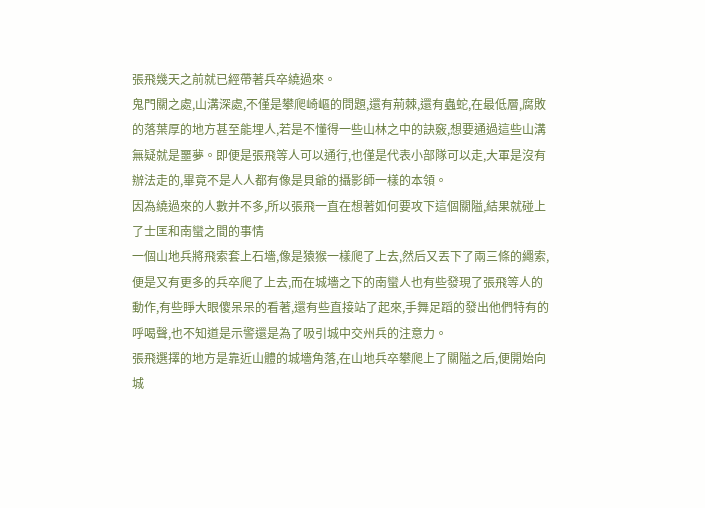張飛幾天之前就已經帶著兵卒繞過來。
鬼門關之處,山溝深處,不僅是攀爬崎嶇的問題,還有荊棘,還有蟲蛇,在最低層,腐敗的落葉厚的地方甚至能埋人,若是不懂得一些山林之中的訣竅,想要通過這些山溝無疑就是噩夢。即便是張飛等人可以通行,也僅是代表小部隊可以走,大軍是沒有辦法走的,畢竟不是人人都有像是貝爺的攝影師一樣的本領。
因為繞過來的人數并不多,所以張飛一直在想著如何要攻下這個關隘,結果就碰上了士匡和南蠻之間的事情
一個山地兵將飛索套上石墻,像是猿猴一樣爬了上去,然后又丟下了兩三條的繩索,便是又有更多的兵卒爬了上去,而在城墻之下的南蠻人也有些發現了張飛等人的動作,有些睜大眼傻呆呆的看著,還有些直接站了起來,手舞足蹈的發出他們特有的呼喝聲,也不知道是示警還是為了吸引城中交州兵的注意力。
張飛選擇的地方是靠近山體的城墻角落,在山地兵卒攀爬上了關隘之后,便開始向城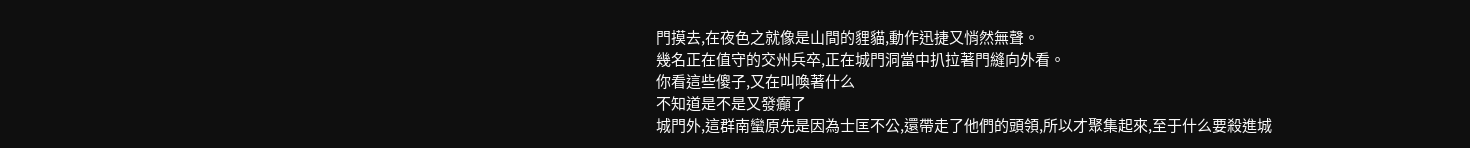門摸去,在夜色之就像是山間的貍貓,動作迅捷又悄然無聲。
幾名正在值守的交州兵卒,正在城門洞當中扒拉著門縫向外看。
你看這些傻子,又在叫喚著什么
不知道是不是又發癲了
城門外,這群南蠻原先是因為士匡不公,還帶走了他們的頭領,所以才聚集起來,至于什么要殺進城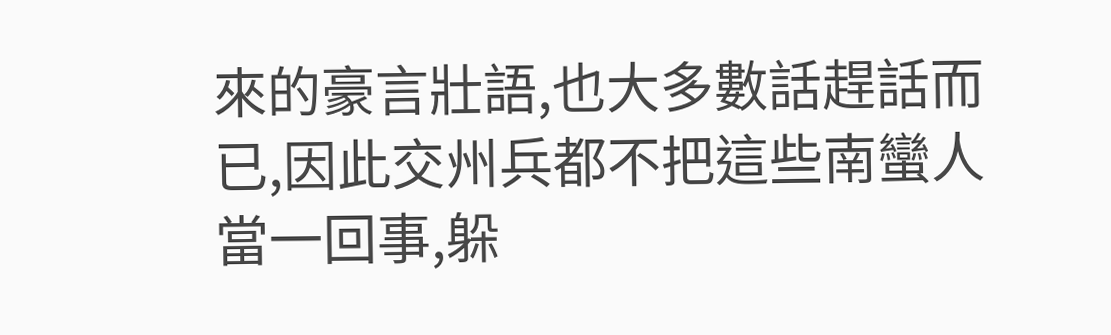來的豪言壯語,也大多數話趕話而已,因此交州兵都不把這些南蠻人當一回事,躲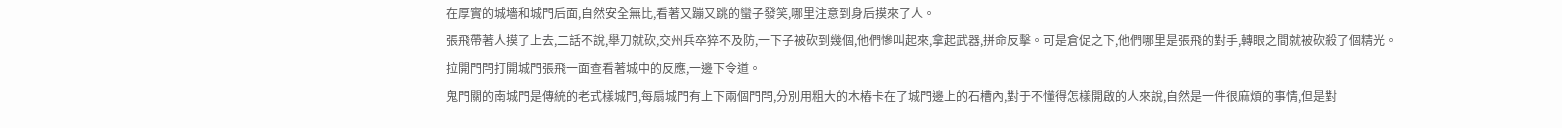在厚實的城墻和城門后面,自然安全無比,看著又蹦又跳的蠻子發笑,哪里注意到身后摸來了人。
張飛帶著人摸了上去,二話不說,舉刀就砍,交州兵卒猝不及防,一下子被砍到幾個,他們慘叫起來,拿起武器,拼命反擊。可是倉促之下,他們哪里是張飛的對手,轉眼之間就被砍殺了個精光。
拉開門閂打開城門張飛一面查看著城中的反應,一邊下令道。
鬼門關的南城門是傳統的老式樣城門,每扇城門有上下兩個門閂,分別用粗大的木樁卡在了城門邊上的石槽內,對于不懂得怎樣開啟的人來說,自然是一件很麻煩的事情,但是對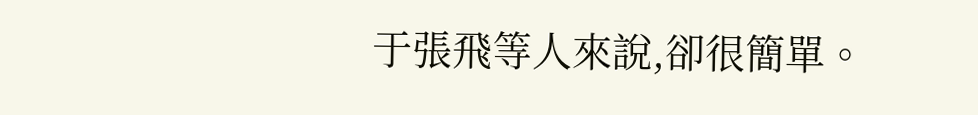于張飛等人來說,卻很簡單。